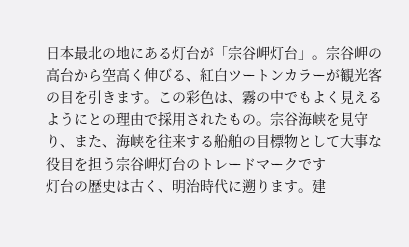日本最北の地にある灯台が「宗谷岬灯台」。宗谷岬の高台から空高く伸びる、紅白ツートンカラーが観光客の目を引きます。この彩色は、霧の中でもよく見えるようにとの理由で採用されたもの。宗谷海峡を見守り、また、海峡を往来する船舶の目標物として大事な役目を担う宗谷岬灯台のトレードマークです
灯台の歴史は古く、明治時代に遡ります。建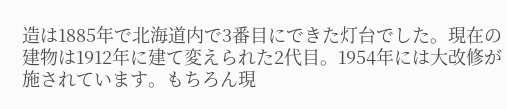造は1885年で北海道内で3番目にできた灯台でした。現在の建物は1912年に建て変えられた2代目。1954年には大改修が施されています。もちろん現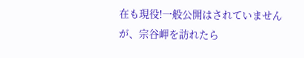在も現役!一般公開はされていませんが、宗谷岬を訪れたら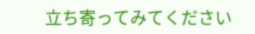立ち寄ってみてください